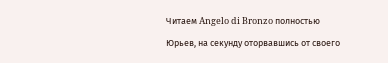Читаем Angelo di Bronzo полностью

Юрьев, на секунду оторвавшись от своего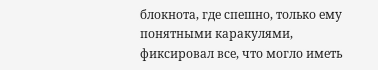блокнота, где спешно, только ему понятными каракулями, фиксировал все, что могло иметь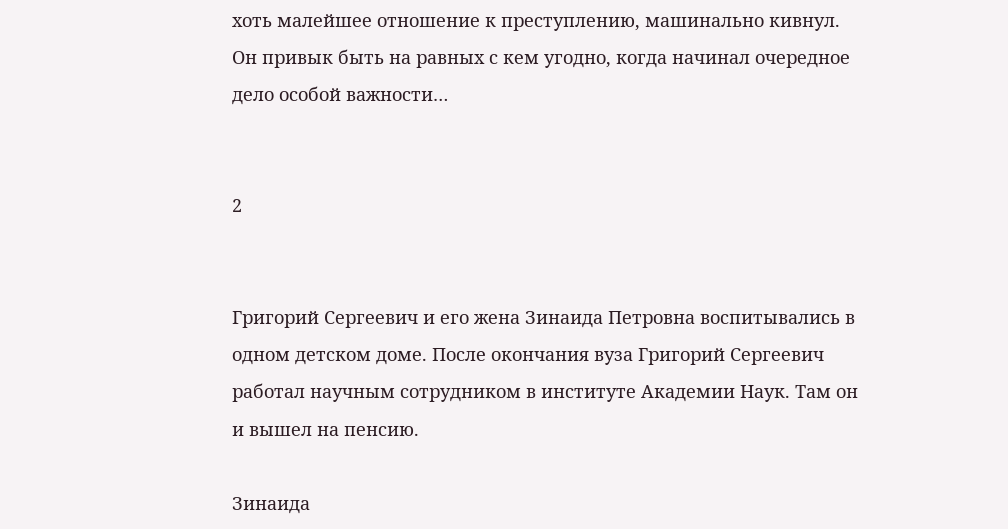хоть малейшее отношение к преступлению, машинально кивнул. Он привык быть на равных с кем угодно, когда начинал очередное дело особой важности…


2


Григорий Сергеевич и его жена Зинаида Петровна воспитывались в одном детском доме. После окончания вуза Григорий Сергеевич работал научным сотрудником в институте Академии Наук. Там он и вышел на пенсию.

Зинаида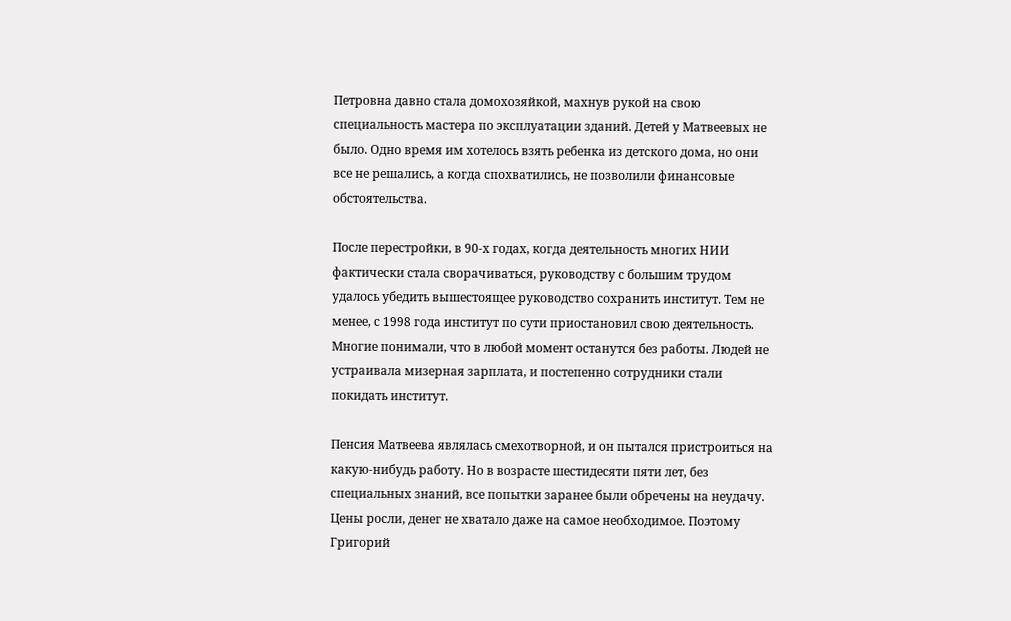Петровна давно стала домохозяйкой, махнув рукой на свою специальность мастера по эксплуатации зданий. Детей у Матвеевых не было. Одно время им хотелось взять ребенка из детского дома, но они все не решались, а когда спохватились, не позволили финансовые обстоятельства.

После перестройки, в 90-х годах, когда деятельность многих НИИ фактически стала сворачиваться, руководству с большим трудом удалось убедить вышестоящее руководство сохранить институт. Тем не менее, с 1998 года институт по сути приостановил свою деятельность. Многие понимали, что в любой момент останутся без работы. Людей не устраивала мизерная зарплата, и постепенно сотрудники стали покидать институт.

Пенсия Матвеева являлась смехотворной, и он пытался пристроиться на какую-нибудь работу. Но в возрасте шестидесяти пяти лет, без специальных знаний, все попытки заранее были обречены на неудачу. Цены росли, денег не хватало даже на самое необходимое. Поэтому Григорий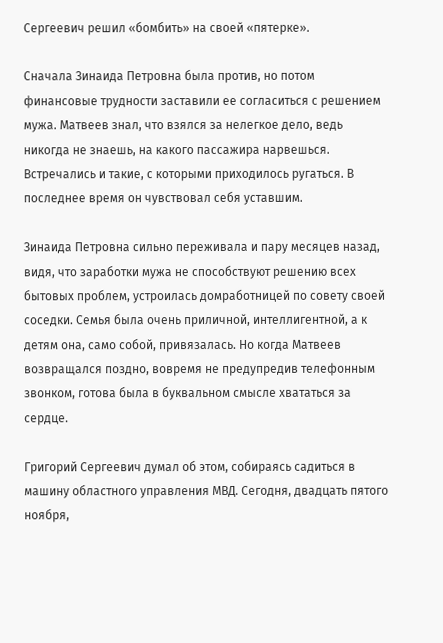Сергеевич решил «бомбить» на своей «пятерке».

Сначала Зинаида Петровна была против, но потом финансовые трудности заставили ее согласиться с решением мужа. Матвеев знал, что взялся за нелегкое дело, ведь никогда не знаешь, на какого пассажира нарвешься. Встречались и такие, с которыми приходилось ругаться. В последнее время он чувствовал себя уставшим.

Зинаида Петровна сильно переживала и пару месяцев назад, видя, что заработки мужа не способствуют решению всех бытовых проблем, устроилась домработницей по совету своей соседки. Семья была очень приличной, интеллигентной, а к детям она, само собой, привязалась. Но когда Матвеев возвращался поздно, вовремя не предупредив телефонным звонком, готова была в буквальном смысле хвататься за сердце.

Григорий Сергеевич думал об этом, собираясь садиться в машину областного управления МВД. Сегодня, двадцать пятого ноября,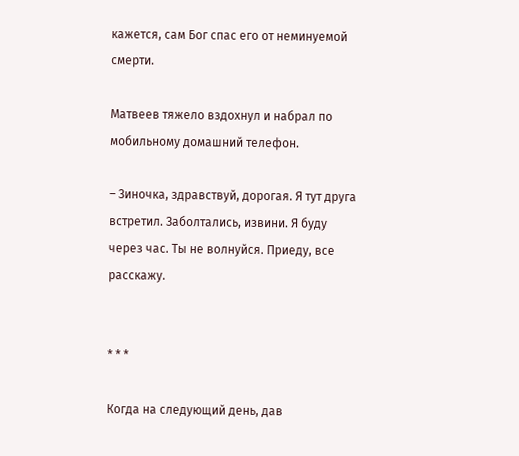кажется, сам Бог спас его от неминуемой смерти.

Матвеев тяжело вздохнул и набрал по мобильному домашний телефон.

– Зиночка, здравствуй, дорогая. Я тут друга встретил. Заболтались, извини. Я буду через час. Ты не волнуйся. Приеду, все расскажу.


* * *

Когда на следующий день, дав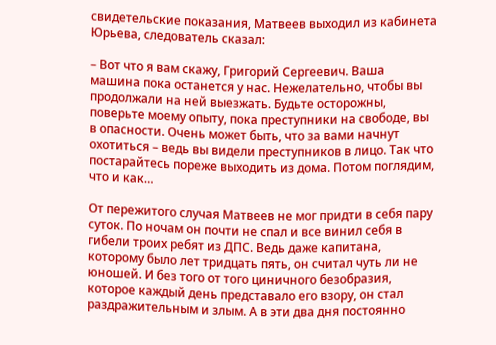свидетельские показания, Матвеев выходил из кабинета Юрьева, следователь сказал:

– Вот что я вам скажу, Григорий Сергеевич. Ваша машина пока останется у нас. Нежелательно, чтобы вы продолжали на ней выезжать. Будьте осторожны, поверьте моему опыту, пока преступники на свободе, вы в опасности. Очень может быть, что за вами начнут охотиться – ведь вы видели преступников в лицо. Так что постарайтесь пореже выходить из дома. Потом поглядим, что и как…

От пережитого случая Матвеев не мог придти в себя пару суток. По ночам он почти не спал и все винил себя в гибели троих ребят из ДПС. Ведь даже капитана, которому было лет тридцать пять, он считал чуть ли не юношей. И без того от того циничного безобразия, которое каждый день представало его взору, он стал раздражительным и злым. А в эти два дня постоянно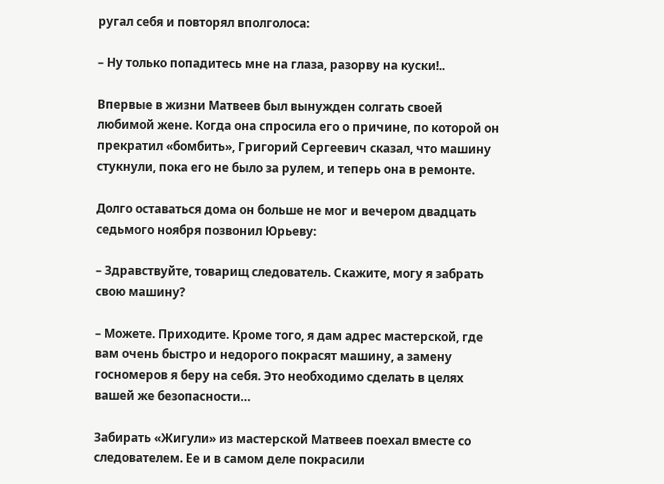ругал себя и повторял вполголоса:

– Ну только попадитесь мне на глаза, разорву на куски!..

Впервые в жизни Матвеев был вынужден солгать своей любимой жене. Когда она спросила его о причине, по которой он прекратил «бомбить», Григорий Сергеевич сказал, что машину стукнули, пока его не было за рулем, и теперь она в ремонте.

Долго оставаться дома он больше не мог и вечером двадцать седьмого ноября позвонил Юрьеву:

– Здравствуйте, товарищ следователь. Скажите, могу я забрать свою машину?

– Можете. Приходите. Кроме того, я дам адрес мастерской, где вам очень быстро и недорого покрасят машину, а замену госномеров я беру на себя. Это необходимо сделать в целях вашей же безопасности…

Забирать «Жигули» из мастерской Матвеев поехал вместе со следователем. Ее и в самом деле покрасили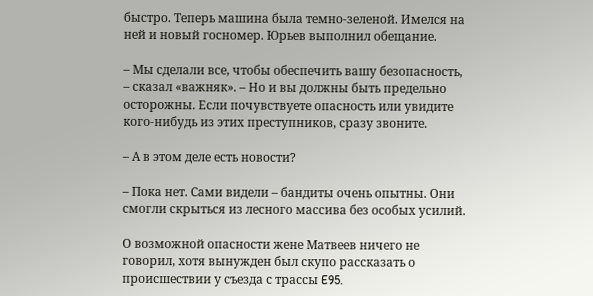быстро. Теперь машина была темно-зеленой. Имелся на ней и новый госномер. Юрьев выполнил обещание.

– Мы сделали все, чтобы обеспечить вашу безопасность, – сказал «важняк». – Но и вы должны быть предельно осторожны. Если почувствуете опасность или увидите кого-нибудь из этих преступников, сразу звоните.

– А в этом деле есть новости?

– Пока нет. Сами видели – бандиты очень опытны. Они смогли скрыться из лесного массива без особых усилий.

О возможной опасности жене Матвеев ничего не говорил, хотя вынужден был скупо рассказать о происшествии у съезда с трассы E95.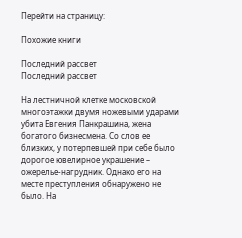Перейти на страницу:

Похожие книги

Последний рассвет
Последний рассвет

На лестничной клетке московской многоэтажки двумя ножевыми ударами убита Евгения Панкрашина, жена богатого бизнесмена. Со слов ее близких, у потерпевшей при себе было дорогое ювелирное украшение – ожерелье-нагрудник. Однако его на месте преступления обнаружено не было. На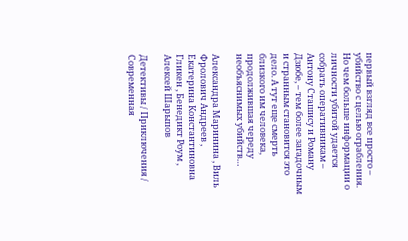первый взгляд все просто – убийство с целью ограбления. Но чем больше информации о личности убитой удается собрать оперативникам – Антону Сташису и Роману Дзюбе, – тем более загадочным и странным становится это дело. А тут еще смерть близкого им человека, продолжившая череду необъяснимых убийств…

Александра Маринина , Виль Фролович Андреев , Екатерина Константиновна Гликен , Бенедикт Роум , Алексей Шарыпов

Детективы / Приключения / Современная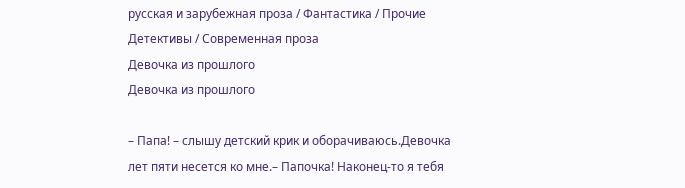русская и зарубежная проза / Фантастика / Прочие Детективы / Современная проза
Девочка из прошлого
Девочка из прошлого

– Папа! – слышу детский крик и оборачиваюсь.Девочка лет пяти несется ко мне.– Папочка! Наконец-то я тебя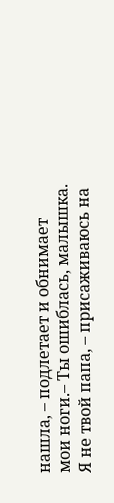нашла, – подлетает и обнимает мои ноги.– Ты ошиблась, малышка. Я не твой папа, – присаживаюсь на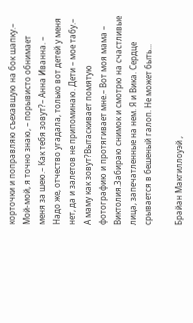корточки и поправляю съехавшую на бок шапку.– Мой-мой, я точно знаю, – порывисто обнимает меня за шею.– Как тебя зовут?– Анна Иванна. – Надо же, отчество угадала, только вот детей у меня нет, да и залетов не припоминаю. Дети – мое табу.– А маму как зовут?Вытаскивает помятую фотографию и протягивает мне.– Вот моя мама – Виктолия.Забираю снимок и смотрю на счастливые лица, запечатленные на нем. Я и Вика. Сердце срывается в бешеный галоп. Не может быть...

Брайан Макгиллоуэй ,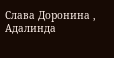Слава Доронина , Адалинда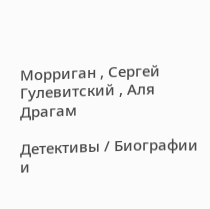Морриган , Сергей Гулевитский , Аля Драгам

Детективы / Биографии и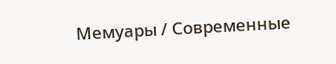Мемуары / Современные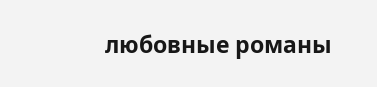любовные романы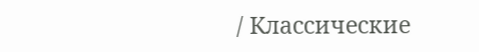/ Классические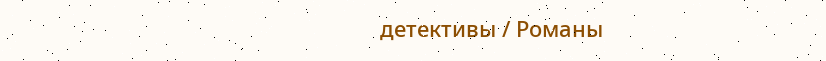детективы / Романы